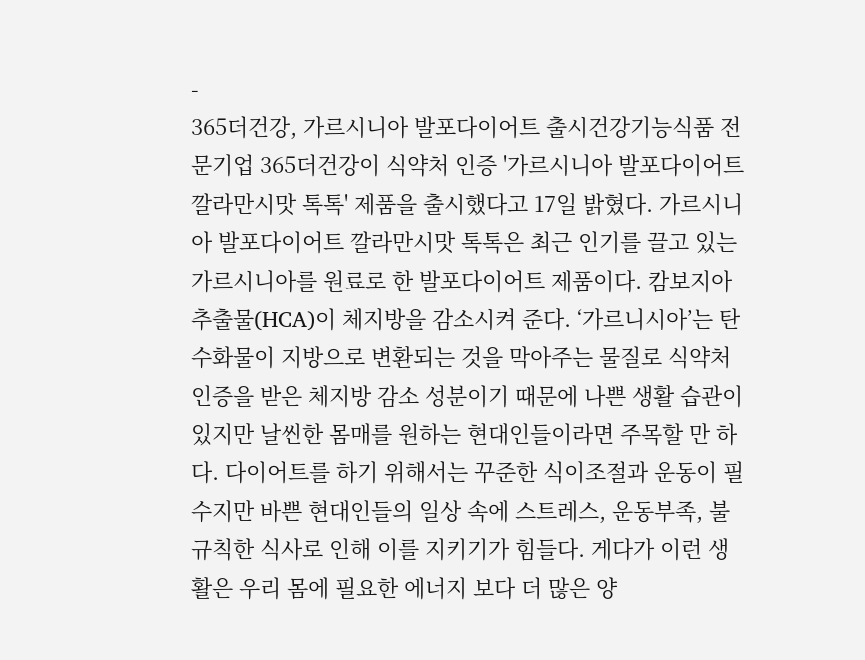-
365더건강, 가르시니아 발포다이어트 출시건강기능식품 전문기업 365더건강이 식약처 인증 '가르시니아 발포다이어트 깔라만시맛 톡톡' 제품을 출시했다고 17일 밝혔다. 가르시니아 발포다이어트 깔라만시맛 톡톡은 최근 인기를 끌고 있는 가르시니아를 원료로 한 발포다이어트 제품이다. 캄보지아 추출물(HCA)이 체지방을 감소시켜 준다. ‘가르니시아’는 탄수화물이 지방으로 변환되는 것을 막아주는 물질로 식약처 인증을 받은 체지방 감소 성분이기 때문에 나쁜 생활 습관이 있지만 날씬한 몸매를 원하는 현대인들이라면 주목할 만 하다. 다이어트를 하기 위해서는 꾸준한 식이조절과 운동이 필수지만 바쁜 현대인들의 일상 속에 스트레스, 운동부족, 불규칙한 식사로 인해 이를 지키기가 힘들다. 게다가 이런 생활은 우리 몸에 필요한 에너지 보다 더 많은 양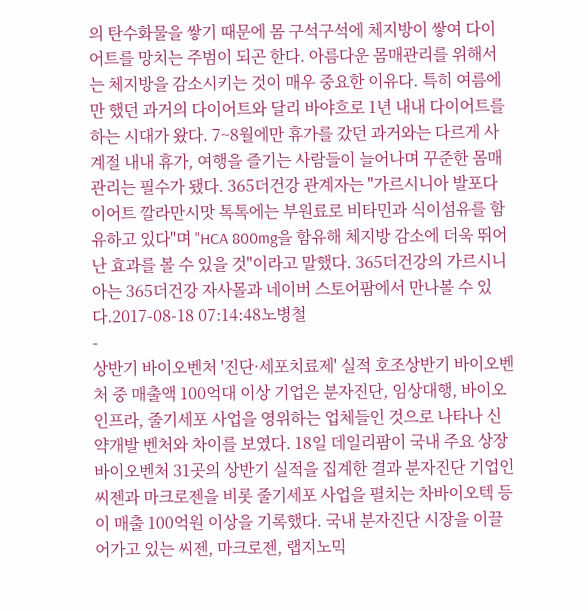의 탄수화물을 쌓기 때문에 몸 구석구석에 체지방이 쌓여 다이어트를 망치는 주범이 되곤 한다. 아름다운 몸매관리를 위해서는 체지방을 감소시키는 것이 매우 중요한 이유다. 특히 여름에만 했던 과거의 다이어트와 달리 바야흐로 1년 내내 다이어트를 하는 시대가 왔다. 7~8월에만 휴가를 갔던 과거와는 다르게 사계절 내내 휴가, 여행을 즐기는 사람들이 늘어나며 꾸준한 몸매관리는 필수가 됐다. 365더건강 관계자는 "가르시니아 발포다이어트 깔라만시맛 톡톡에는 부원료로 비타민과 식이섬유를 함유하고 있다"며 "HCA 800mg을 함유해 체지방 감소에 더욱 뛰어난 효과를 볼 수 있을 것"이라고 말했다. 365더건강의 가르시니아는 365더건강 자사몰과 네이버 스토어팜에서 만나볼 수 있다.2017-08-18 07:14:48노병철
-
상반기 바이오벤처 '진단·세포치료제' 실적 호조상반기 바이오벤처 중 매출액 100억대 이상 기업은 분자진단, 임상대행, 바이오인프라, 줄기세포 사업을 영위하는 업체들인 것으로 나타나 신약개발 벤처와 차이를 보였다. 18일 데일리팜이 국내 주요 상장 바이오벤처 31곳의 상반기 실적을 집계한 결과 분자진단 기업인 씨젠과 마크로젠을 비롯 줄기세포 사업을 펼치는 차바이오텍 등이 매출 100억원 이상을 기록했다. 국내 분자진단 시장을 이끌어가고 있는 씨젠, 마크로젠, 랩지노믹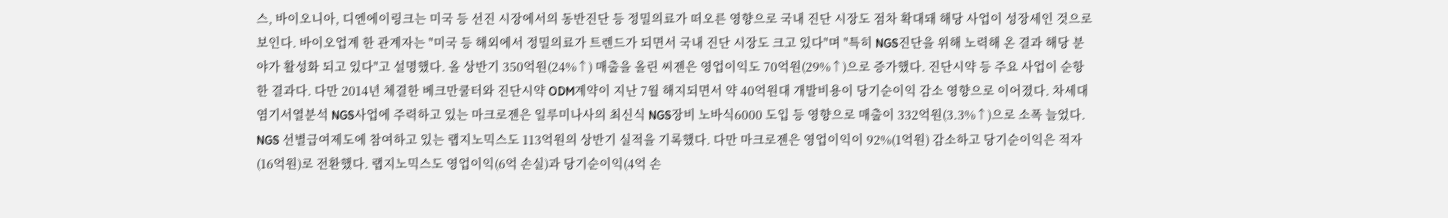스, 바이오니아, 디엔에이링크는 미국 등 선진 시장에서의 동반진단 등 정밀의료가 떠오른 영향으로 국내 진단 시장도 점차 확대돼 해당 사업이 성장세인 것으로 보인다. 바이오업계 한 관계자는 "미국 등 해외에서 정밀의료가 트렌드가 되면서 국내 진단 시장도 크고 있다"며 "특히 NGS진단을 위해 노력해 온 결과 해당 분야가 활성화 되고 있다"고 설명했다. 올 상반기 350억원(24%↑) 매출을 올린 씨젠은 영업이익도 70억원(29%↑)으로 증가했다. 진단시약 등 주요 사업이 순항한 결과다. 다만 2014년 체결한 베크만쿨터와 진단시약 ODM계약이 지난 7월 해지되면서 약 40억원대 개발비용이 당기순이익 감소 영향으로 이어졌다. 차세대 염기서열분석 NGS사업에 주력하고 있는 마크로젠은 일루미나사의 최신식 NGS장비 노바식6000 도입 등 영향으로 매출이 332억원(3.3%↑)으로 소폭 늘었다. NGS 선별급여제도에 참여하고 있는 랩지노믹스도 113억원의 상반기 실적을 기록했다. 다만 마크로젠은 영업이익이 92%(1억원) 감소하고 당기순이익은 적자(16억원)로 전환했다. 랩지노믹스도 영업이익(6억 손실)과 당기순이익(4억 손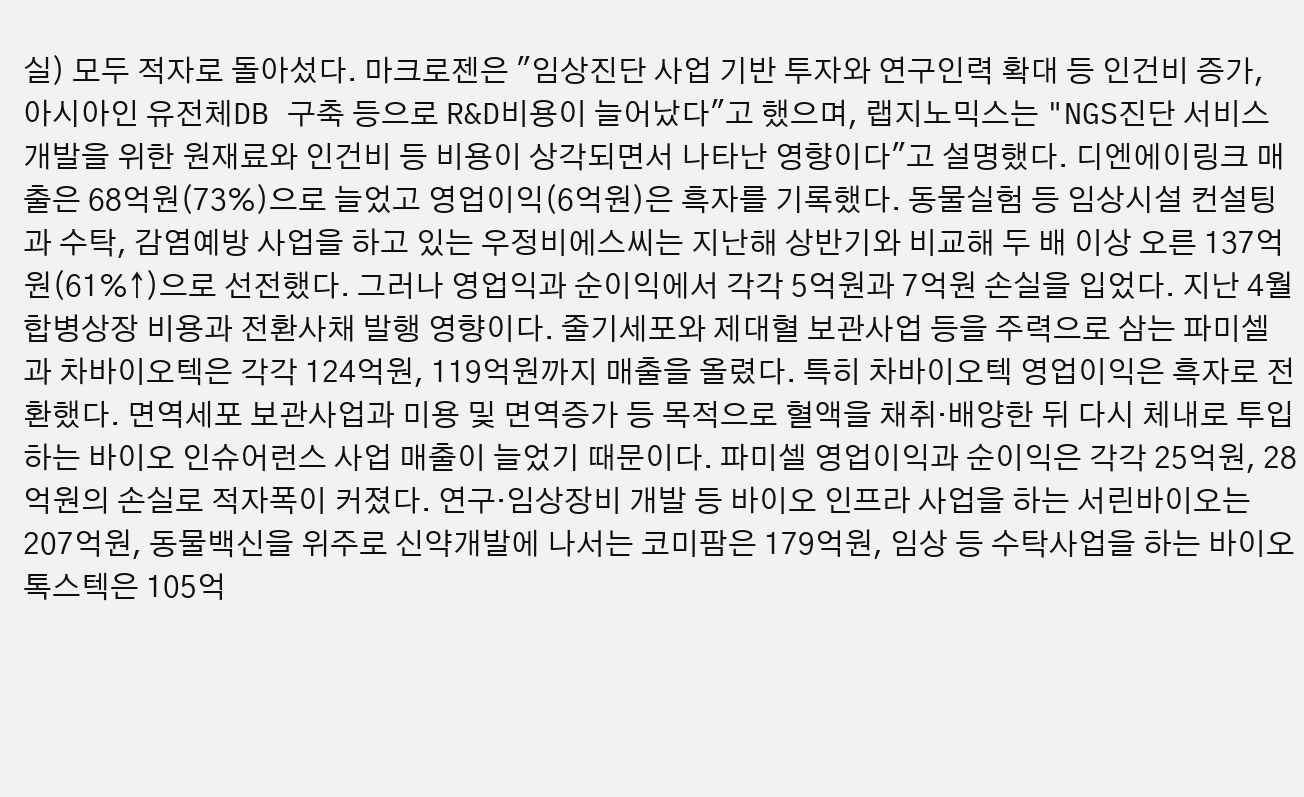실) 모두 적자로 돌아섰다. 마크로젠은 "임상진단 사업 기반 투자와 연구인력 확대 등 인건비 증가, 아시아인 유전체DB 구축 등으로 R&D비용이 늘어났다"고 했으며, 랩지노믹스는 "NGS진단 서비스 개발을 위한 원재료와 인건비 등 비용이 상각되면서 나타난 영향이다"고 설명했다. 디엔에이링크 매출은 68억원(73%)으로 늘었고 영업이익(6억원)은 흑자를 기록했다. 동물실험 등 임상시설 컨설팅과 수탁, 감염예방 사업을 하고 있는 우정비에스씨는 지난해 상반기와 비교해 두 배 이상 오른 137억원(61%↑)으로 선전했다. 그러나 영업익과 순이익에서 각각 5억원과 7억원 손실을 입었다. 지난 4월 합병상장 비용과 전환사채 발행 영향이다. 줄기세포와 제대혈 보관사업 등을 주력으로 삼는 파미셀과 차바이오텍은 각각 124억원, 119억원까지 매출을 올렸다. 특히 차바이오텍 영업이익은 흑자로 전환했다. 면역세포 보관사업과 미용 및 면역증가 등 목적으로 혈액을 채취·배양한 뒤 다시 체내로 투입하는 바이오 인슈어런스 사업 매출이 늘었기 때문이다. 파미셀 영업이익과 순이익은 각각 25억원, 28억원의 손실로 적자폭이 커졌다. 연구·임상장비 개발 등 바이오 인프라 사업을 하는 서린바이오는 207억원, 동물백신을 위주로 신약개발에 나서는 코미팜은 179억원, 임상 등 수탁사업을 하는 바이오톡스텍은 105억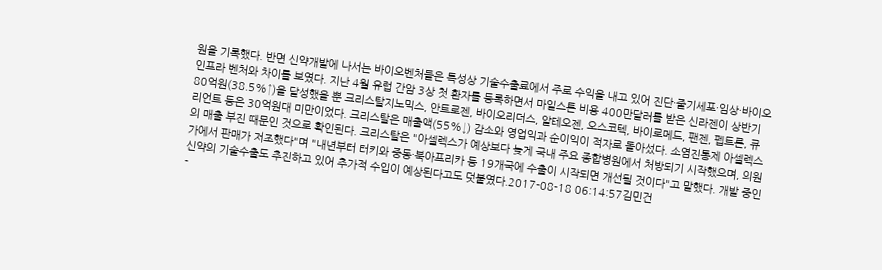원을 기록했다. 반면 신약개발에 나서는 바이오벤처들은 특성상 기술수출료에서 주로 수익을 내고 있어 진단·줄기세포·임상·바이오인프라 벤처와 차이를 보였다. 지난 4월 유럽 간암 3상 첫 환자를 등록하면서 마일스톤 비용 400만달러를 받은 신라젠이 상반기 80억원(38.5%↑)을 달성했을 뿐 크리스탈지노믹스, 안트로젠, 바이오리더스, 알테오젠, 오스코텍, 바이로메드, 팬젠, 펩트론, 큐리언트 등은 30억원대 미만이었다. 크리스탈은 매출액(55%↓) 감소와 영업익과 순이익이 적자로 돌아섰다. 소염진통제 아셀렉스의 매출 부진 때문인 것으로 확인된다. 크리스탈은 "아셀렉스가 예상보다 늦게 국내 주요 종합병원에서 처방되기 시작했으며, 의원가에서 판매가 저조했다"며 "내년부터 터키와 중동·북아프리카 등 19개국에 수출이 시작되면 개선될 것이다"고 말했다. 개발 중인 신약의 기술수출도 추진하고 있어 추가적 수입이 예상된다고도 덧붙였다.2017-08-18 06:14:57김민건
-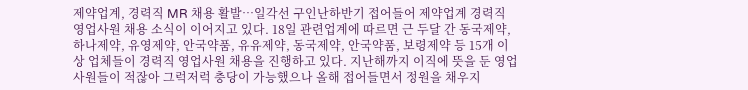제약업계, 경력직 MR 채용 활발…일각선 구인난하반기 접어들어 제약업계 경력직 영업사원 채용 소식이 이어지고 있다. 18일 관련업계에 따르면 근 두달 간 동국제약, 하나제약, 유영제약, 안국약품, 유유제약, 동국제약, 안국약품, 보령제약 등 15개 이상 업체들이 경력직 영업사원 채용을 진행하고 있다. 지난해까지 이직에 뜻을 둔 영업사원들이 적잖아 그럭저럭 충당이 가능했으나 올해 접어들면서 정원을 채우지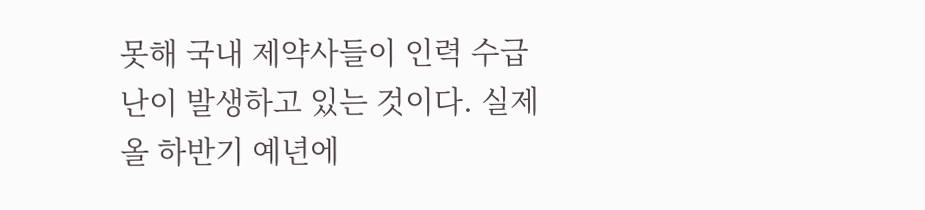못해 국내 제약사들이 인력 수급난이 발생하고 있는 것이다. 실제 올 하반기 예년에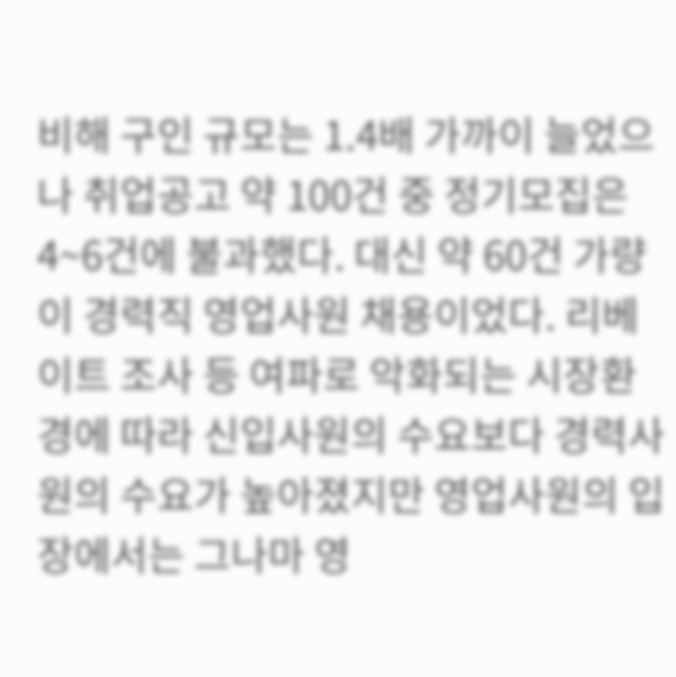비해 구인 규모는 1.4배 가까이 늘었으나 취업공고 약 100건 중 정기모집은 4~6건에 불과했다. 대신 약 60건 가량이 경력직 영업사원 채용이었다. 리베이트 조사 등 여파로 악화되는 시장환경에 따라 신입사원의 수요보다 경력사원의 수요가 높아졌지만 영업사원의 입장에서는 그나마 영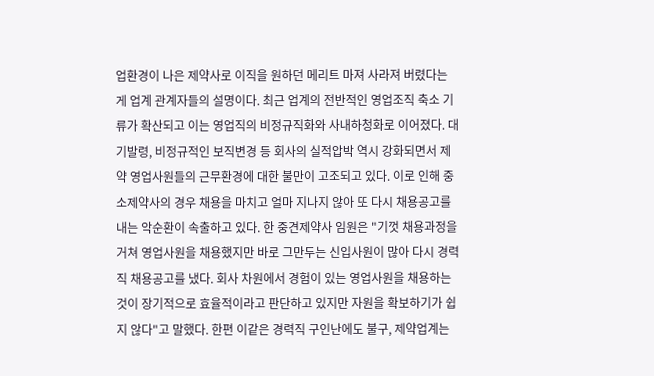업환경이 나은 제약사로 이직을 원하던 메리트 마져 사라져 버렸다는 게 업계 관계자들의 설명이다. 최근 업계의 전반적인 영업조직 축소 기류가 확산되고 이는 영업직의 비정규직화와 사내하청화로 이어졌다. 대기발령, 비정규적인 보직변경 등 회사의 실적압박 역시 강화되면서 제약 영업사원들의 근무환경에 대한 불만이 고조되고 있다. 이로 인해 중소제약사의 경우 채용을 마치고 얼마 지나지 않아 또 다시 채용공고를 내는 악순환이 속출하고 있다. 한 중견제약사 임원은 "기껏 채용과정을 거쳐 영업사원을 채용했지만 바로 그만두는 신입사원이 많아 다시 경력직 채용공고를 냈다. 회사 차원에서 경험이 있는 영업사원을 채용하는 것이 장기적으로 효율적이라고 판단하고 있지만 자원을 확보하기가 쉽지 않다"고 말했다. 한편 이같은 경력직 구인난에도 불구, 제약업계는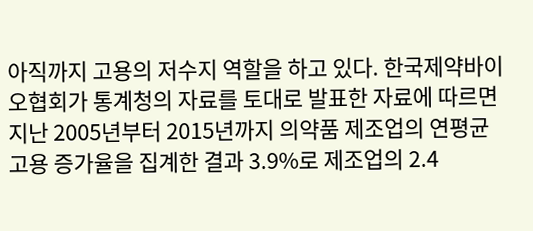아직까지 고용의 저수지 역할을 하고 있다. 한국제약바이오협회가 통계청의 자료를 토대로 발표한 자료에 따르면 지난 2005년부터 2015년까지 의약품 제조업의 연평균 고용 증가율을 집계한 결과 3.9%로 제조업의 2.4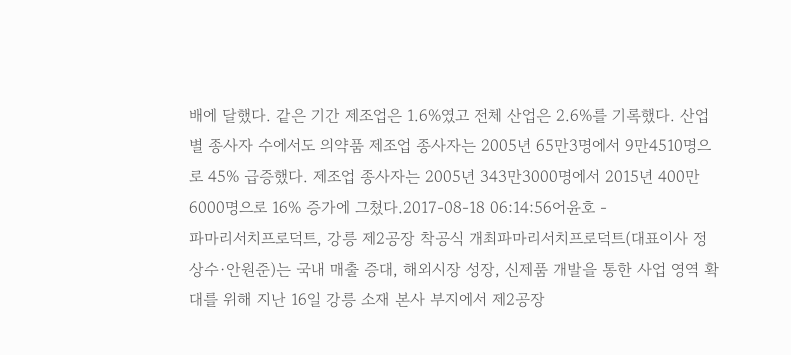배에 달했다. 같은 기간 제조업은 1.6%였고 전체 산업은 2.6%를 기록했다. 산업별 종사자 수에서도 의약품 제조업 종사자는 2005년 65만3명에서 9만4510명으로 45% 급증했다. 제조업 종사자는 2005년 343만3000명에서 2015년 400만6000명으로 16% 증가에 그쳤다.2017-08-18 06:14:56어윤호 -
파마리서치프로덕트, 강릉 제2공장 착공식 개최파마리서치프로덕트(대표이사 정상수·안원준)는 국내 매출 증대, 해외시장 성장, 신제품 개발을 통한 사업 영역 확대를 위해 지난 16일 강릉 소재 본사 부지에서 제2공장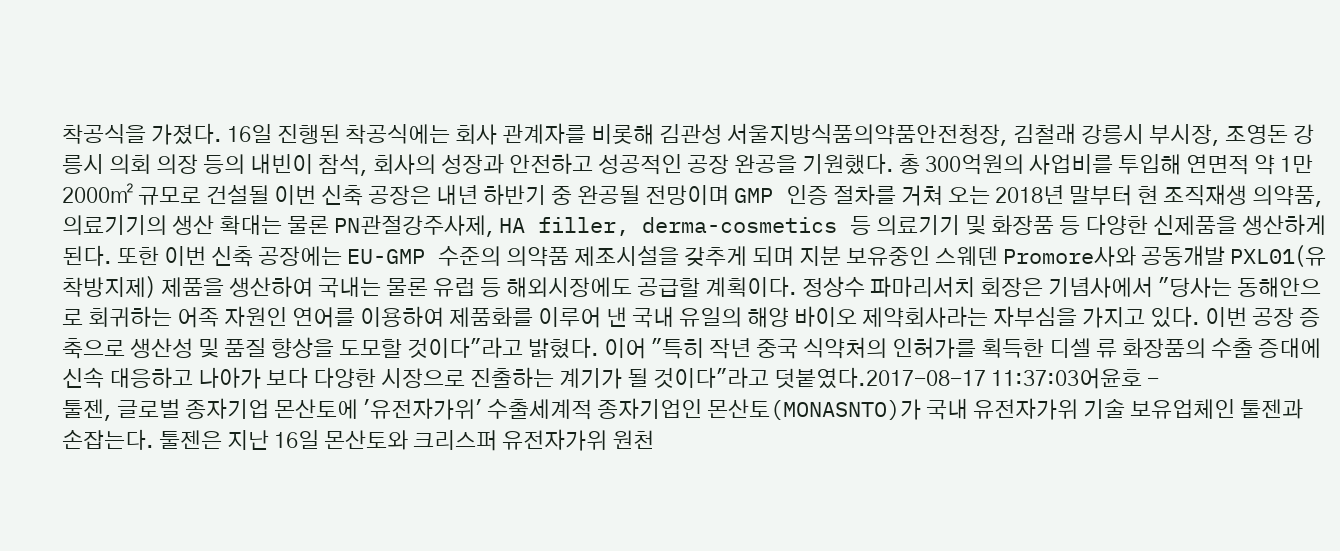착공식을 가졌다. 16일 진행된 착공식에는 회사 관계자를 비롯해 김관성 서울지방식품의약품안전청장, 김철래 강릉시 부시장, 조영돈 강릉시 의회 의장 등의 내빈이 참석, 회사의 성장과 안전하고 성공적인 공장 완공을 기원했다. 총 300억원의 사업비를 투입해 연면적 약 1만2000㎡ 규모로 건설될 이번 신축 공장은 내년 하반기 중 완공될 전망이며 GMP 인증 절차를 거쳐 오는 2018년 말부터 현 조직재생 의약품, 의료기기의 생산 확대는 물론 PN관절강주사제, HA filler, derma-cosmetics 등 의료기기 및 화장품 등 다양한 신제품을 생산하게 된다. 또한 이번 신축 공장에는 EU-GMP 수준의 의약품 제조시설을 갖추게 되며 지분 보유중인 스웨덴 Promore사와 공동개발 PXL01(유착방지제) 제품을 생산하여 국내는 물론 유럽 등 해외시장에도 공급할 계획이다. 정상수 파마리서치 회장은 기념사에서 "당사는 동해안으로 회귀하는 어족 자원인 연어를 이용하여 제품화를 이루어 낸 국내 유일의 해양 바이오 제약회사라는 자부심을 가지고 있다. 이번 공장 증축으로 생산성 및 품질 향상을 도모할 것이다"라고 밝혔다. 이어 "특히 작년 중국 식약처의 인허가를 획득한 디셀 류 화장품의 수출 증대에 신속 대응하고 나아가 보다 다양한 시장으로 진출하는 계기가 될 것이다"라고 덧붙였다.2017-08-17 11:37:03어윤호 -
툴젠, 글로벌 종자기업 몬산토에 '유전자가위' 수출세계적 종자기업인 몬산토(MONASNTO)가 국내 유전자가위 기술 보유업체인 툴젠과 손잡는다. 툴젠은 지난 16일 몬산토와 크리스퍼 유전자가위 원천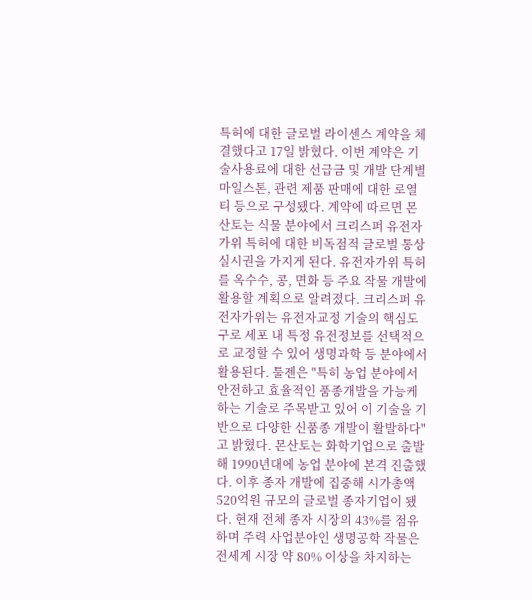특허에 대한 글로벌 라이센스 계약을 체결했다고 17일 밝혔다. 이번 계약은 기술사용료에 대한 선급금 및 개발 단계별 마일스톤, 관련 제품 판매에 대한 로열티 등으로 구성됐다. 계약에 따르면 몬산토는 식물 분야에서 크리스퍼 유전자가위 특허에 대한 비독점적 글로벌 통상실시권을 가지게 된다. 유전자가위 특허를 옥수수, 콩, 면화 등 주요 작물 개발에 활용할 계획으로 알려졌다. 크리스퍼 유전자가위는 유전자교정 기술의 핵심도구로 세포 내 특정 유전정보를 선택적으로 교정할 수 있어 생명과학 등 분야에서 활용된다. 툴젠은 "특히 농업 분야에서 안전하고 효율적인 품종개발을 가능케 하는 기술로 주목받고 있어 이 기술을 기반으로 다양한 신품종 개발이 활발하다"고 밝혔다. 몬산토는 화학기업으로 출발해 1990년대에 농업 분야에 본격 진출했다. 이후 종자 개발에 집중해 시가총액 520억원 규모의 글로벌 종자기업이 됐다. 현재 전체 종자 시장의 43%를 점유하며 주력 사업분야인 생명공학 작물은 전세계 시장 약 80% 이상을 차지하는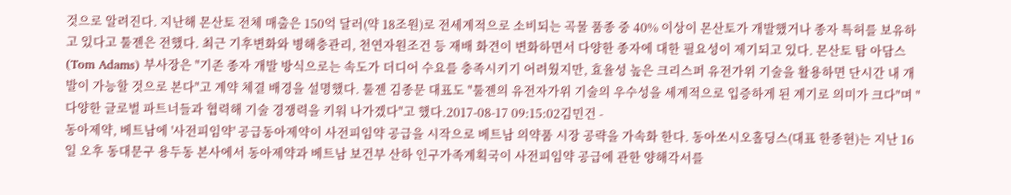것으로 알려진다. 지난해 몬산토 전체 매출은 150억 달러(약 18조원)로 전세계적으로 소비되는 곡물 품종 중 40% 이상이 몬산토가 개발했거나 종자 특허를 보유하고 있다고 툴젠은 전했다. 최근 기후변화와 병해충관리, 천연자원조건 등 재배 화견이 변화하면서 다양한 종자에 대한 필요성이 제기되고 있다. 몬산토 탐 아담스 (Tom Adams) 부사장은 "기존 종자 개발 방식으로는 속도가 더디어 수요를 충족시키기 어려웠지만, 효율성 높은 크리스퍼 유전가위 기술을 활용하면 단시간 내 개발이 가능할 것으로 본다"고 계약 체결 배경을 설명했다. 툴젠 김종문 대표도 "툴젠의 유전자가위 기술의 우수성을 세계적으로 입증하게 된 계기로 의미가 크다"며 "다양한 글로벌 파트너들과 협력해 기술 경쟁력을 키워 나가겠다"고 했다.2017-08-17 09:15:02김민건 -
동아제약, 베트남에 '사전피임약' 공급동아제약이 사전피임약 공급을 시작으로 베트남 의약품 시장 공략을 가속화 한다. 동아쏘시오홀딩스(대표 한종현)는 지난 16일 오후 동대문구 용두동 본사에서 동아제약과 베트남 보건부 산하 인구가족계획국이 사전피임약 공급에 관한 양해각서를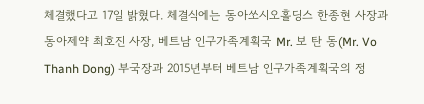체결했다고 17일 밝혔다. 체결식에는 동아쏘시오홀딩스 한종현 사장과 동아제약 최호진 사장, 베트남 인구가족계획국 Mr. 보 탄 동(Mr. Vo Thanh Dong) 부국장과 2015년부터 베트남 인구가족계획국의 정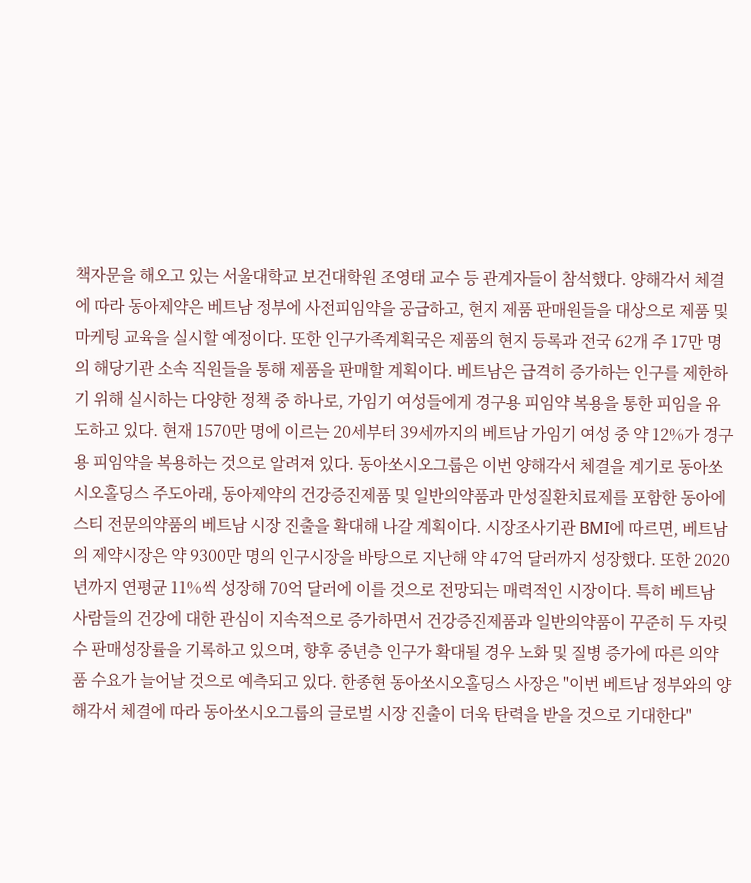책자문을 해오고 있는 서울대학교 보건대학원 조영태 교수 등 관계자들이 참석했다. 양해각서 체결에 따라 동아제약은 베트남 정부에 사전피임약을 공급하고, 현지 제품 판매원들을 대상으로 제품 및 마케팅 교육을 실시할 예정이다. 또한 인구가족계획국은 제품의 현지 등록과 전국 62개 주 17만 명의 해당기관 소속 직원들을 통해 제품을 판매할 계획이다. 베트남은 급격히 증가하는 인구를 제한하기 위해 실시하는 다양한 정책 중 하나로, 가임기 여성들에게 경구용 피임약 복용을 통한 피임을 유도하고 있다. 현재 1570만 명에 이르는 20세부터 39세까지의 베트남 가임기 여성 중 약 12%가 경구용 피임약을 복용하는 것으로 알려져 있다. 동아쏘시오그룹은 이번 양해각서 체결을 계기로 동아쏘시오홀딩스 주도아래, 동아제약의 건강증진제품 및 일반의약품과 만성질환치료제를 포함한 동아에스티 전문의약품의 베트남 시장 진출을 확대해 나갈 계획이다. 시장조사기관 BMI에 따르면, 베트남의 제약시장은 약 9300만 명의 인구시장을 바탕으로 지난해 약 47억 달러까지 성장했다. 또한 2020년까지 연평균 11%씩 성장해 70억 달러에 이를 것으로 전망되는 매력적인 시장이다. 특히 베트남 사람들의 건강에 대한 관심이 지속적으로 증가하면서 건강증진제품과 일반의약품이 꾸준히 두 자릿수 판매성장률을 기록하고 있으며, 향후 중년층 인구가 확대될 경우 노화 및 질병 증가에 따른 의약품 수요가 늘어날 것으로 예측되고 있다. 한종현 동아쏘시오홀딩스 사장은 "이번 베트남 정부와의 양해각서 체결에 따라 동아쏘시오그룹의 글로벌 시장 진출이 더욱 탄력을 받을 것으로 기대한다"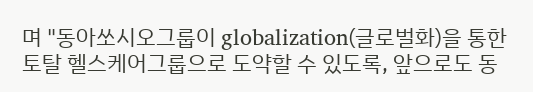며 "동아쏘시오그룹이 globalization(글로벌화)을 통한 토탈 헬스케어그룹으로 도약할 수 있도록, 앞으로도 동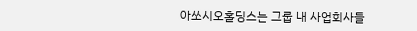아쏘시오홀딩스는 그룹 내 사업회사들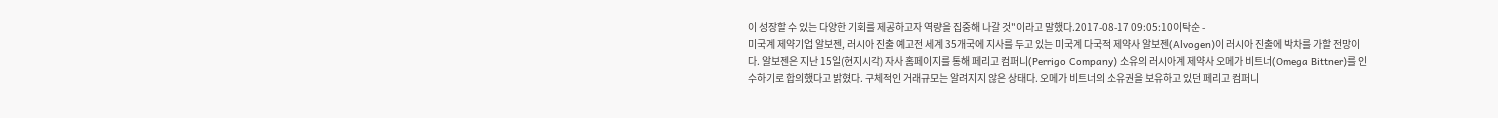이 성장할 수 있는 다양한 기회를 제공하고자 역량을 집중해 나갈 것"이라고 말했다.2017-08-17 09:05:10이탁순 -
미국계 제약기업 알보젠, 러시아 진출 예고전 세계 35개국에 지사를 두고 있는 미국계 다국적 제약사 알보젠(Alvogen)이 러시아 진출에 박차를 가할 전망이다. 알보젠은 지난 15일(현지시각) 자사 홈페이지를 통해 페리고 컴퍼니(Perrigo Company) 소유의 러시아계 제약사 오메가 비트너(Omega Bittner)를 인수하기로 합의했다고 밝혔다. 구체적인 거래규모는 알려지지 않은 상태다. 오메가 비트너의 소유권을 보유하고 있던 페리고 컴퍼니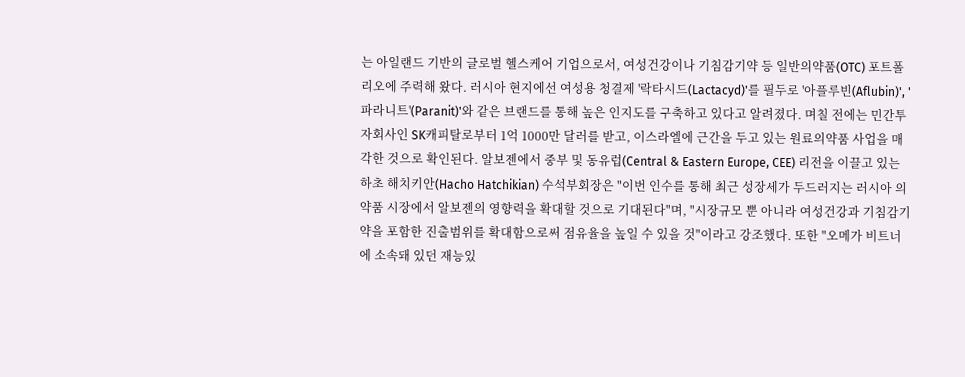는 아일랜드 기반의 글로벌 헬스케어 기업으로서, 여성건강이나 기침감기약 등 일반의약품(OTC) 포트폴리오에 주력해 왔다. 러시아 현지에선 여성용 청결제 '락타시드(Lactacyd)'를 필두로 '아플루빈(Aflubin)', '파라니트'(Paranit)'와 같은 브랜드를 통해 높은 인지도를 구축하고 있다고 알려졌다. 며칠 전에는 민간투자회사인 SK캐피탈로부터 1억 1000만 달러를 받고, 이스라엘에 근간을 두고 있는 원료의약품 사업을 매각한 것으로 확인된다. 알보젠에서 중부 및 동유럽(Central & Eastern Europe, CEE) 리전을 이끌고 있는 하초 해치키안(Hacho Hatchikian) 수석부회장은 "이번 인수를 통해 최근 성장세가 두드러지는 러시아 의약품 시장에서 알보젠의 영향력을 확대할 것으로 기대된다"며, "시장규모 뿐 아니라 여성건강과 기침감기약을 포함한 진출범위를 확대함으로써 점유율을 높일 수 있을 것"이라고 강조했다. 또한 "오메가 비트너에 소속돼 있던 재능있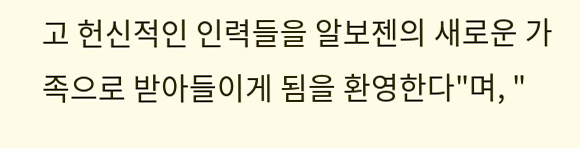고 헌신적인 인력들을 알보젠의 새로운 가족으로 받아들이게 됨을 환영한다"며, "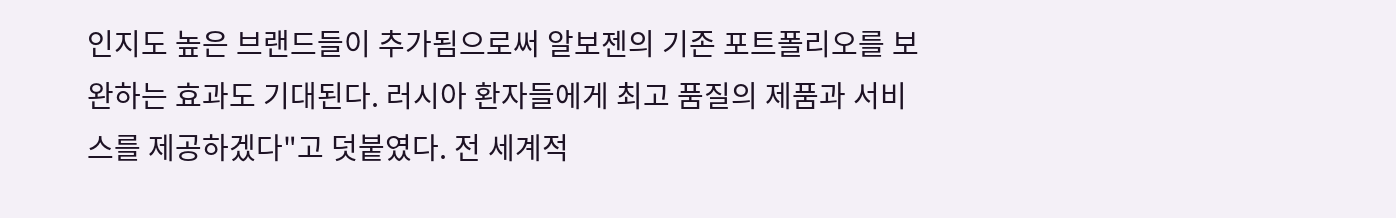인지도 높은 브랜드들이 추가됨으로써 알보젠의 기존 포트폴리오를 보완하는 효과도 기대된다. 러시아 환자들에게 최고 품질의 제품과 서비스를 제공하겠다"고 덧붙였다. 전 세계적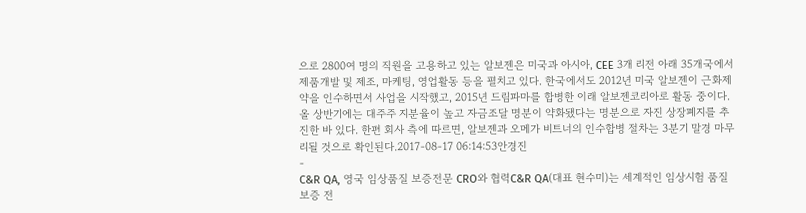으로 2800여 명의 직원을 고용하고 있는 알보젠은 미국과 아시아, CEE 3개 리전 아래 35개국에서 제품개발 및 제조, 마케팅, 영업활동 등을 펼치고 있다. 한국에서도 2012년 미국 알보젠이 근화제약을 인수하면서 사업을 시작했고, 2015년 드림파마를 합병한 이래 알보젠코리아로 활동 중이다. 올 상반기에는 대주주 지분율이 높고 자금조달 명분이 약화됐다는 명분으로 자진 상장폐지를 추진한 바 있다. 한편 회사 측에 따르면, 알보젠과 오메가 비트너의 인수합병 절차는 3분기 말경 마무리될 것으로 확인된다.2017-08-17 06:14:53안경진
-
C&R QA, 영국 임상품질 보증전문 CRO와 협력C&R QA(대표 현수미)는 세계적인 임상시험 품질 보증 전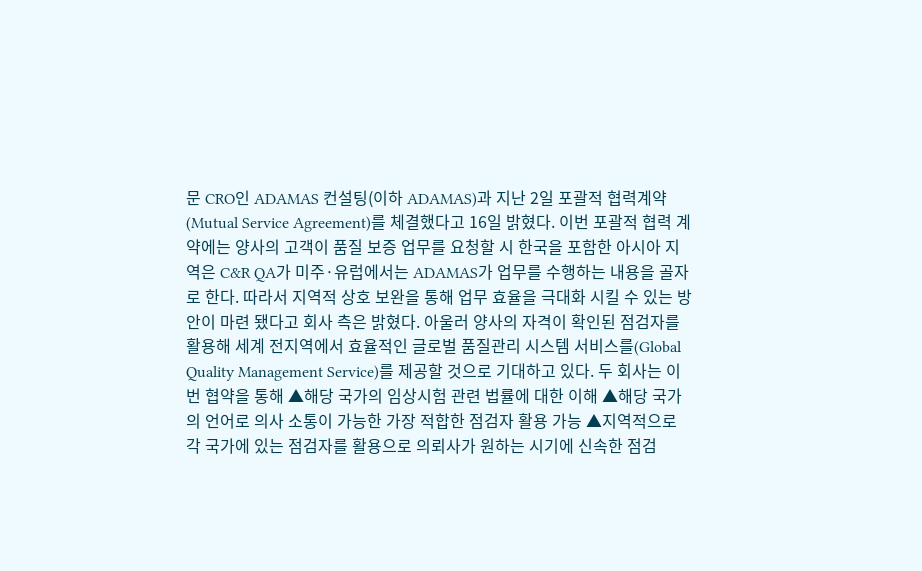문 CRO인 ADAMAS 컨설팅(이하 ADAMAS)과 지난 2일 포괄적 협력계약(Mutual Service Agreement)를 체결했다고 16일 밝혔다. 이번 포괄적 협력 계약에는 양사의 고객이 품질 보증 업무를 요청할 시 한국을 포함한 아시아 지역은 C&R QA가 미주·유럽에서는 ADAMAS가 업무를 수행하는 내용을 골자로 한다. 따라서 지역적 상호 보완을 통해 업무 효율을 극대화 시킬 수 있는 방안이 마련 됐다고 회사 측은 밝혔다. 아울러 양사의 자격이 확인된 점검자를 활용해 세계 전지역에서 효율적인 글로벌 품질관리 시스템 서비스를(Global Quality Management Service)를 제공할 것으로 기대하고 있다. 두 회사는 이번 협약을 통해 ▲해당 국가의 임상시험 관련 법률에 대한 이해 ▲해당 국가의 언어로 의사 소통이 가능한 가장 적합한 점검자 활용 가능 ▲지역적으로 각 국가에 있는 점검자를 활용으로 의뢰사가 원하는 시기에 신속한 점검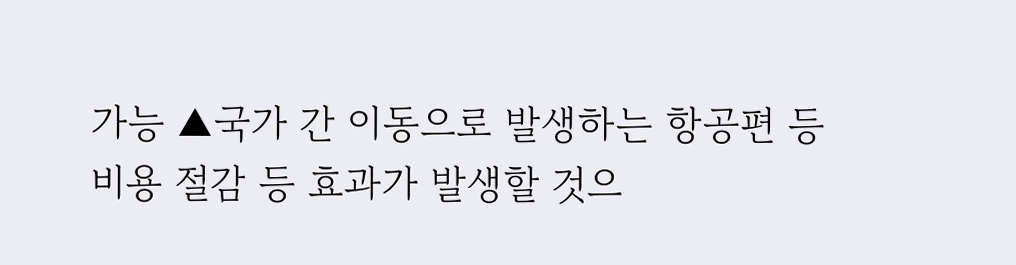가능 ▲국가 간 이동으로 발생하는 항공편 등 비용 절감 등 효과가 발생할 것으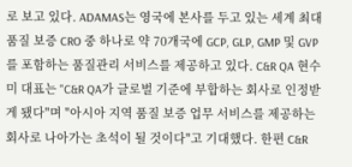로 보고 있다. ADAMAS는 영국에 본사를 두고 있는 세계 최대 품질 보증 CRO 중 하나로 약 70개국에 GCP, GLP, GMP 및 GVP를 포함하는 품질관리 서비스를 제공하고 있다. C&R QA 현수미 대표는 "C&R QA가 글로벌 기준에 부합하는 회사로 인정받게 됐다"며 "아시아 지역 품질 보증 업무 서비스를 제공하는 회사로 나아가는 초석이 될 것이다"고 기대했다. 한편 C&R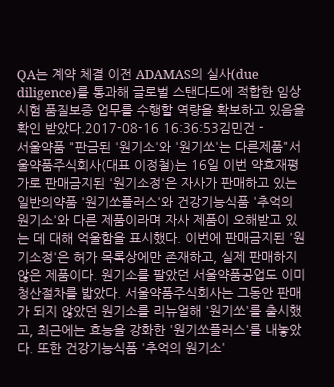QA는 계약 체결 이전 ADAMAS의 실사(due diligence)를 통과해 글로벌 스탠다드에 적합한 임상시험 품질보증 업무를 수행할 역량을 확보하고 있음을 확인 받았다.2017-08-16 16:36:53김민건 -
서울약품 "판금된 '원기소'와 '원기쏘'는 다른제품"서울약품주식회사(대표 이정철)는 16일 이번 약효재평가로 판매금지된 '원기소정'은 자사가 판매하고 있는 일반의약품 '원기쏘플러스'와 건강기능식품 '추억의 원기소'와 다른 제품이라며 자사 제품이 오해받고 있는 데 대해 억울함을 표시했다. 이번에 판매금지된 '원기소정'은 허가 목록상에만 존재하고, 실제 판매하지 않은 제품이다. 원기소를 팔았던 서울약품공업도 이미 청산절차를 밟았다. 서울약품주식회사는 그동안 판매가 되지 않았던 원기소를 리뉴얼해 '원기쏘'를 출시했고, 최근에는 효능을 강화한 '원기쏘플러스'를 내놓았다. 또한 건강기능식품 '추억의 원기소'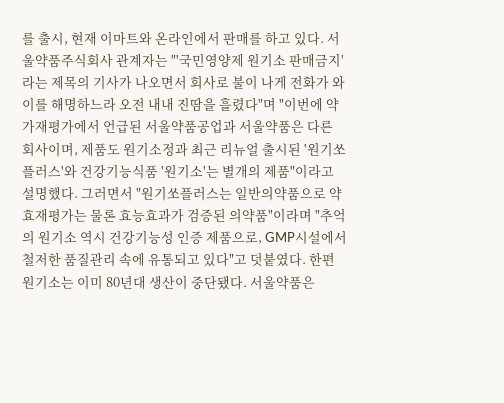를 출시, 현재 이마트와 온라인에서 판매를 하고 있다. 서울약품주식회사 관계자는 "'국민영양제 원기소 판매금지'라는 제목의 기사가 나오면서 회사로 불이 나게 전화가 와 이를 해명하느라 오전 내내 진땀을 흘렸다"며 "이번에 약가재평가에서 언급된 서울약품공업과 서울약품은 다른 회사이며, 제품도 원기소정과 최근 리뉴얼 출시된 '원기쏘플러스'와 건강기능식품 '원기소'는 별개의 제품"이라고 설명했다. 그러면서 "원기쏘플러스는 일반의약품으로 약효재평가는 물론 효능효과가 검증된 의약품"이라며 "추억의 원기소 역시 건강기능성 인증 제품으로, GMP시설에서 철저한 품질관리 속에 유통되고 있다"고 덧붙였다. 한편 원기소는 이미 80년대 생산이 중단됐다. 서울약품은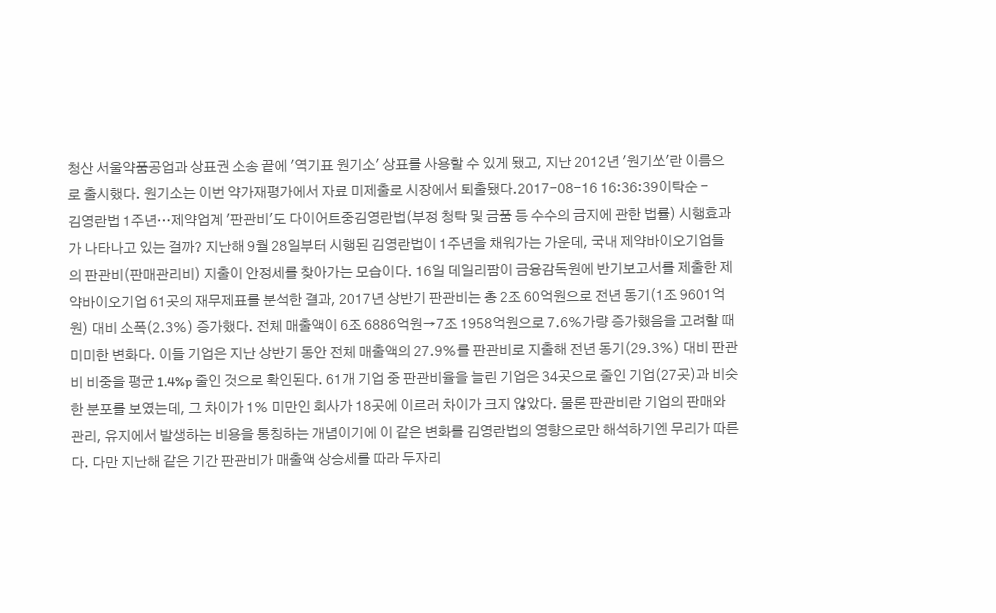청산 서울약품공업과 상표권 소송 끝에 '역기표 원기소' 상표를 사용할 수 있게 됐고, 지난 2012년 '원기쏘'란 이름으로 출시했다. 원기소는 이번 약가재평가에서 자료 미제출로 시장에서 퇴출됐다.2017-08-16 16:36:39이탁순 -
김영란법 1주년…제약업계 '판관비'도 다이어트중김영란법(부정 청탁 및 금품 등 수수의 금지에 관한 법률) 시행효과가 나타나고 있는 걸까? 지난해 9월 28일부터 시행된 김영란법이 1주년을 채워가는 가운데, 국내 제약바이오기업들의 판관비(판매관리비) 지출이 안정세를 찾아가는 모습이다. 16일 데일리팜이 금융감독원에 반기보고서를 제출한 제약바이오기업 61곳의 재무제표를 분석한 결과, 2017년 상반기 판관비는 총 2조 60억원으로 전년 동기(1조 9601억원) 대비 소폭(2.3%) 증가했다. 전체 매출액이 6조 6886억원→7조 1958억원으로 7.6%가량 증가했음을 고려할 때 미미한 변화다. 이들 기업은 지난 상반기 동안 전체 매출액의 27.9%를 판관비로 지출해 전년 동기(29.3%) 대비 판관비 비중을 평균 1.4%p 줄인 것으로 확인된다. 61개 기업 중 판관비율을 늘린 기업은 34곳으로 줄인 기업(27곳)과 비슷한 분포를 보였는데, 그 차이가 1% 미만인 회사가 18곳에 이르러 차이가 크지 않았다. 물론 판관비란 기업의 판매와 관리, 유지에서 발생하는 비용을 통칭하는 개념이기에 이 같은 변화를 김영란법의 영향으로만 해석하기엔 무리가 따른다. 다만 지난해 같은 기간 판관비가 매출액 상승세를 따라 두자리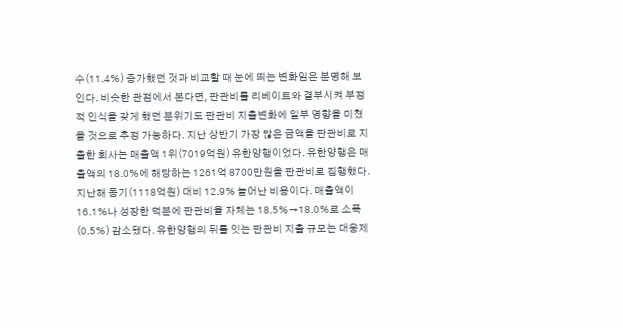수(11.4%) 증가했던 것과 비교할 때 눈에 띄는 변화임은 분명해 보인다. 비슷한 관점에서 본다면, 판관비를 리베이트와 결부시켜 부정적 인식을 갖게 했던 분위기도 판관비 지출변화에 일부 영향을 미쳤을 것으로 추정 가능하다. 지난 상반기 가장 많은 금액을 판관비로 지출한 회사는 매출액 1위(7019억원) 유한양행이었다. 유한양행은 매출액의 18.0%에 해당하는 1261억 8700만원을 판관비로 집행했다. 지난해 동기(1118억원) 대비 12.9% 늘어난 비용이다. 매출액이 16.1%나 성장한 덕분에 판관비율 자체는 18.5%→18.0%로 소폭(0.5%) 감소됐다. 유한양행의 뒤를 잇는 판관비 지출 규모는 대웅제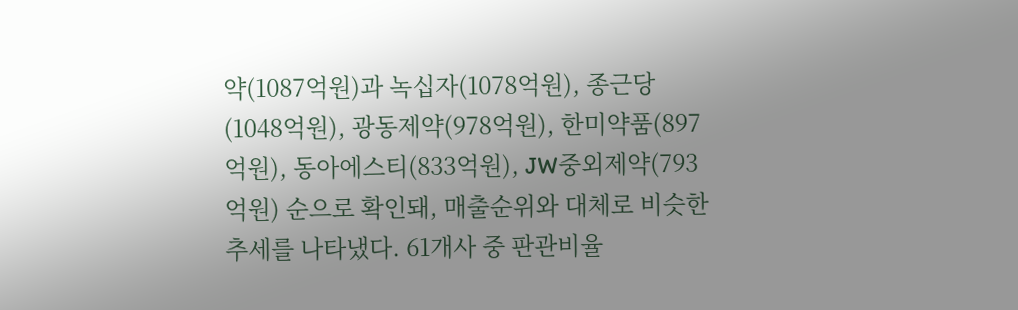약(1087억원)과 녹십자(1078억원), 종근당(1048억원), 광동제약(978억원), 한미약품(897억원), 동아에스티(833억원), JW중외제약(793억원) 순으로 확인돼, 매출순위와 대체로 비슷한 추세를 나타냈다. 61개사 중 판관비율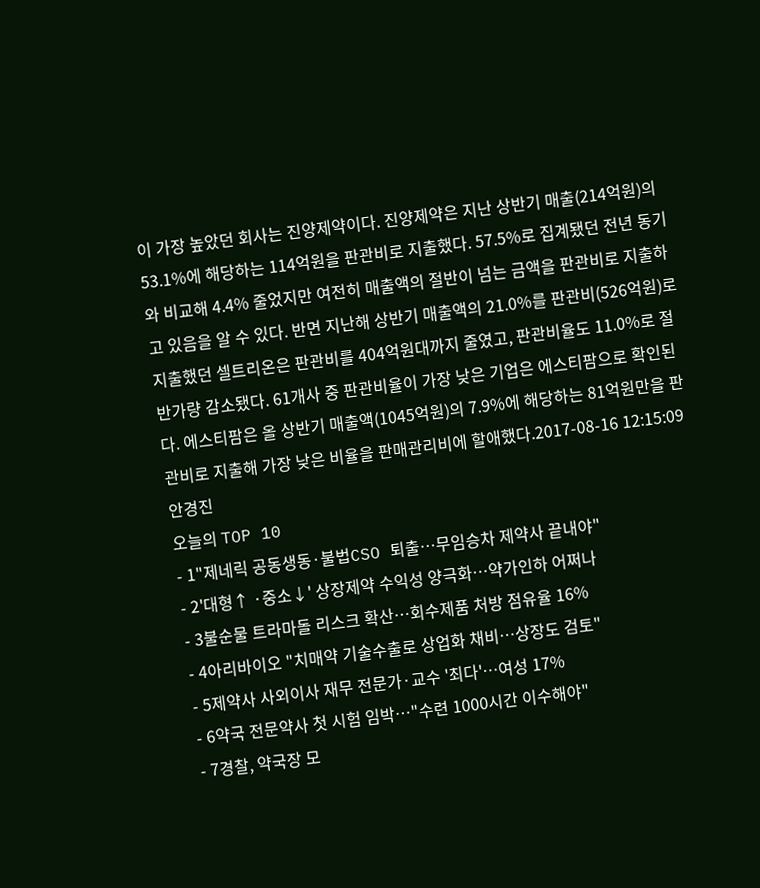이 가장 높았던 회사는 진양제약이다. 진양제약은 지난 상반기 매출(214억원)의 53.1%에 해당하는 114억원을 판관비로 지출했다. 57.5%로 집계됐던 전년 동기와 비교해 4.4% 줄었지만 여전히 매출액의 절반이 넘는 금액을 판관비로 지출하고 있음을 알 수 있다. 반면 지난해 상반기 매출액의 21.0%를 판관비(526억원)로 지출했던 셀트리온은 판관비를 404억원대까지 줄였고, 판관비율도 11.0%로 절반가량 감소됐다. 61개사 중 판관비율이 가장 낮은 기업은 에스티팜으로 확인된다. 에스티팜은 올 상반기 매출액(1045억원)의 7.9%에 해당하는 81억원만을 판관비로 지출해 가장 낮은 비율을 판매관리비에 할애했다.2017-08-16 12:15:09안경진
오늘의 TOP 10
- 1"제네릭 공동생동·불법CSO 퇴출…무임승차 제약사 끝내야"
- 2'대형↑ ·중소↓' 상장제약 수익성 양극화…약가인하 어쩌나
- 3불순물 트라마돌 리스크 확산…회수제품 처방 점유율 16%
- 4아리바이오 "치매약 기술수출로 상업화 채비…상장도 검토"
- 5제약사 사외이사 재무 전문가·교수 '최다'…여성 17%
- 6약국 전문약사 첫 시험 임박…"수련 1000시간 이수해야"
- 7경찰, 약국장 모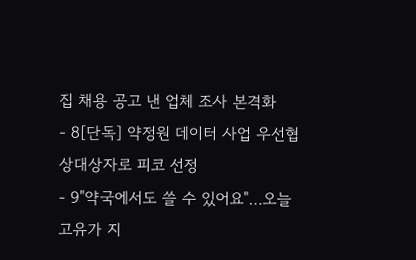집 채용 공고 낸 업체 조사 본격화
- 8[단독] 약정원 데이터 사업 우선협상대상자로 피코 선정
- 9"약국에서도 쓸 수 있어요"…오늘 고유가 지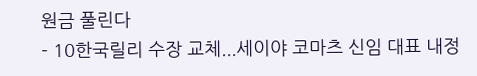원금 풀린다
- 10한국릴리 수장 교체...세이야 코마츠 신임 대표 내정